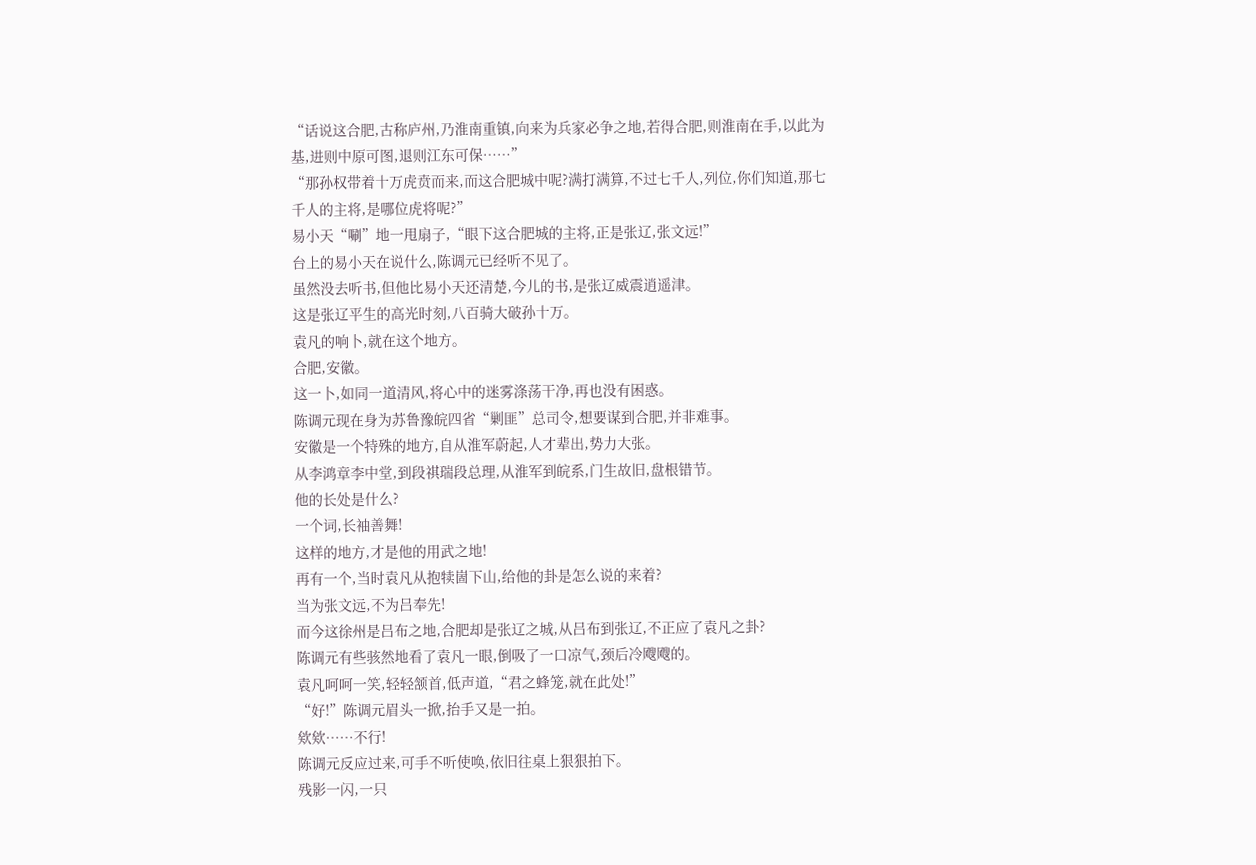“话说这合肥,古称庐州,乃淮南重镇,向来为兵家必争之地,若得合肥,则淮南在手,以此为基,进则中原可图,退则江东可保……”
“那孙权带着十万虎贲而来,而这合肥城中呢?满打满算,不过七千人,列位,你们知道,那七千人的主将,是哪位虎将呢?”
易小天“唰”地一甩扇子,“眼下这合肥城的主将,正是张辽,张文远!”
台上的易小天在说什么,陈调元已经听不见了。
虽然没去听书,但他比易小天还清楚,今儿的书,是张辽威震逍遥津。
这是张辽平生的高光时刻,八百骑大破孙十万。
袁凡的响卜,就在这个地方。
合肥,安徽。
这一卜,如同一道清风,将心中的迷雾涤荡干净,再也没有困惑。
陈调元现在身为苏鲁豫皖四省“剿匪”总司令,想要谋到合肥,并非难事。
安徽是一个特殊的地方,自从淮军蔚起,人才辈出,势力大张。
从李鸿章李中堂,到段祺瑞段总理,从淮军到皖系,门生故旧,盘根错节。
他的长处是什么?
一个词,长袖善舞!
这样的地方,才是他的用武之地!
再有一个,当时袁凡从抱犊崮下山,给他的卦是怎么说的来着?
当为张文远,不为吕奉先!
而今这徐州是吕布之地,合肥却是张辽之城,从吕布到张辽,不正应了袁凡之卦?
陈调元有些骇然地看了袁凡一眼,倒吸了一口凉气,颈后冷飕飕的。
袁凡呵呵一笑,轻轻颔首,低声道,“君之蜂笼,就在此处!”
“好!”陈调元眉头一掀,抬手又是一拍。
欸欸……不行!
陈调元反应过来,可手不听使唤,依旧往桌上狠狠拍下。
残影一闪,一只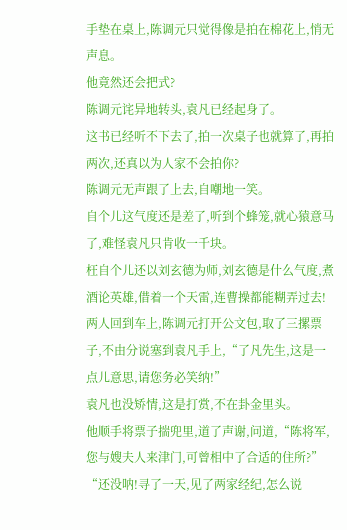手垫在桌上,陈调元只觉得像是拍在棉花上,悄无声息。
他竟然还会把式?
陈调元诧异地转头,袁凡已经起身了。
这书已经听不下去了,拍一次桌子也就算了,再拍两次,还真以为人家不会拍你?
陈调元无声跟了上去,自嘲地一笑。
自个儿这气度还是差了,听到个蜂笼,就心猿意马了,难怪袁凡只肯收一千块。
枉自个儿还以刘玄德为师,刘玄德是什么气度,煮酒论英雄,借着一个天雷,连曹操都能糊弄过去!
两人回到车上,陈调元打开公文包,取了三摞票子,不由分说塞到袁凡手上,“了凡先生,这是一点儿意思,请您务必笑纳!”
袁凡也没矫情,这是打赏,不在卦金里头。
他顺手将票子揣兜里,道了声谢,问道,“陈将军,您与嫂夫人来津门,可曾相中了合适的住所?”
“还没呐!寻了一天,见了两家经纪,怎么说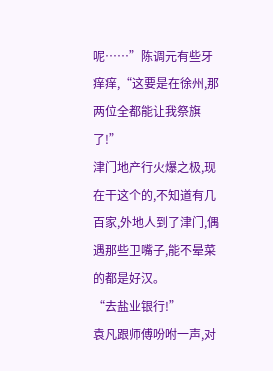呢……”陈调元有些牙痒痒,“这要是在徐州,那两位全都能让我祭旗了!”
津门地产行火爆之极,现在干这个的,不知道有几百家,外地人到了津门,偶遇那些卫嘴子,能不晕菜的都是好汉。
“去盐业银行!”
袁凡跟师傅吩咐一声,对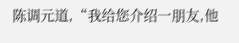陈调元道,“我给您介绍一朋友,他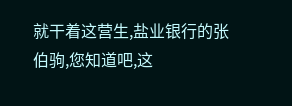就干着这营生,盐业银行的张伯驹,您知道吧,这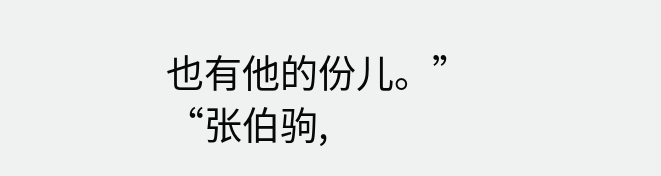也有他的份儿。”
“张伯驹,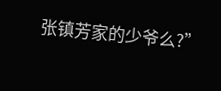张镇芳家的少爷么?”